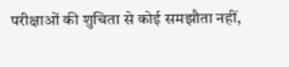परीक्षाओं की शुचिता से कोई समझौता नहीं,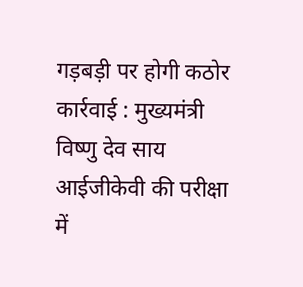गड़बड़ी पर होगी कठोर कार्रवाई : मुख्यमंत्री विष्णु देव साय आईजीकेवी की परीक्षा में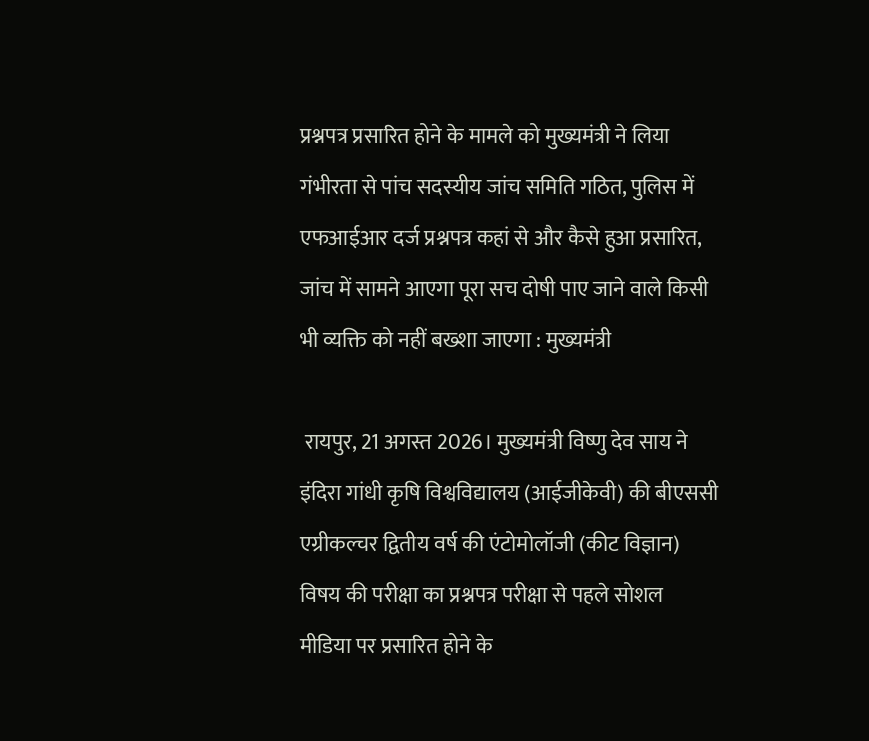प्रश्नपत्र प्रसारित होने के मामले को मुख्यमंत्री ने लिया गंभीरता से पांच सदस्यीय जांच समिति गठित, पुलिस में एफआईआर दर्ज प्रश्नपत्र कहां से और कैसे हुआ प्रसारित, जांच में सामने आएगा पूरा सच दोषी पाए जाने वाले किसी भी व्यक्ति को नहीं बख्शा जाएगा : मुख्यमंत्री

 रायपुर, 21 अगस्त 2026। मुख्यमंत्री विष्णु देव साय ने इंदिरा गांधी कृषि विश्वविद्यालय (आईजीकेवी) की बीएससी एग्रीकल्चर द्वितीय वर्ष की एंटोमोलॉजी (कीट विज्ञान) विषय की परीक्षा का प्रश्नपत्र परीक्षा से पहले सोशल मीडिया पर प्रसारित होने के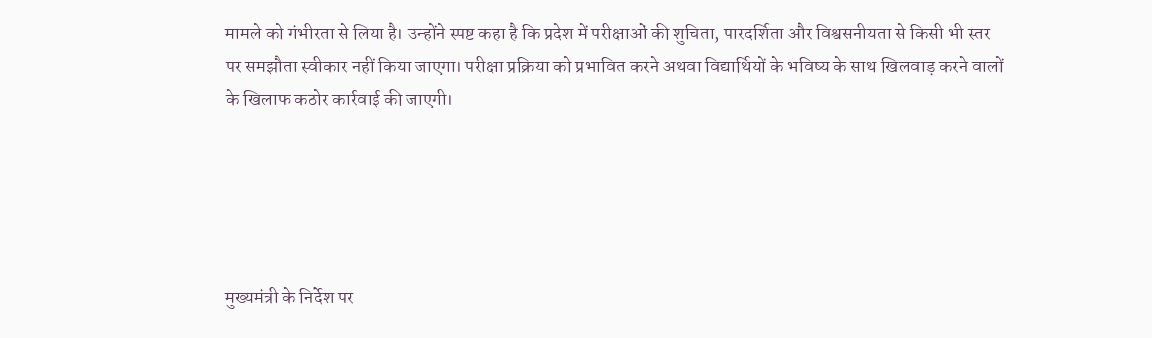मामले को गंभीरता से लिया है। उन्होंने स्पष्ट कहा है कि प्रदेश में परीक्षाओं की शुचिता, पारदर्शिता और विश्वसनीयता से किसी भी स्तर पर समझौता स्वीकार नहीं किया जाएगा। परीक्षा प्रक्रिया को प्रभावित करने अथवा विद्यार्थियों के भविष्य के साथ खिलवाड़ करने वालों के खिलाफ कठोर कार्रवाई की जाएगी।





मुख्यमंत्री के निर्देश पर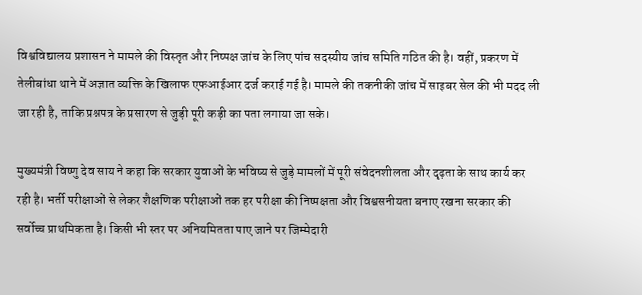विश्वविद्यालय प्रशासन ने मामले की विस्तृत और निष्पक्ष जांच के लिए पांच सदस्यीय जांच समिति गठित की है। वहीं, प्रकरण में तेलीबांधा थाने में अज्ञात व्यक्ति के खिलाफ एफआईआर दर्ज कराई गई है। मामले की तकनीकी जांच में साइबर सेल की भी मदद ली जा रही है, ताकि प्रश्नपत्र के प्रसारण से जुड़ी पूरी कड़ी का पता लगाया जा सके।

मुख्यमंत्री विष्णु देव साय ने कहा कि सरकार युवाओं के भविष्य से जुड़े मामलों में पूरी संवेदनशीलता और दृढ़ता के साथ कार्य कर रही है। भर्ती परीक्षाओं से लेकर शैक्षणिक परीक्षाओं तक हर परीक्षा की निष्पक्षता और विश्वसनीयता बनाए रखना सरकार की सर्वोच्च प्राथमिकता है। किसी भी स्तर पर अनियमितता पाए जाने पर जिम्मेदारी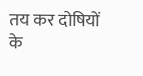तय कर दोषियों के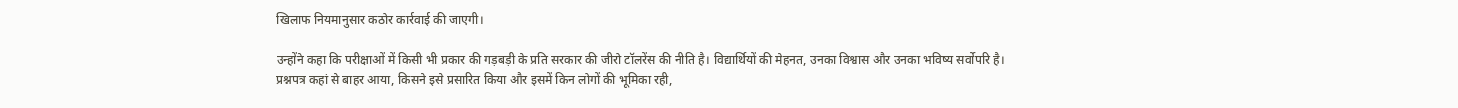खिलाफ नियमानुसार कठोर कार्रवाई की जाएगी।

उन्होंने कहा कि परीक्षाओं में किसी भी प्रकार की गड़बड़ी के प्रति सरकार की जीरो टॉलरेंस की नीति है। विद्यार्थियों की मेहनत, उनका विश्वास और उनका भविष्य सर्वोपरि है। प्रश्नपत्र कहां से बाहर आया, किसने इसे प्रसारित किया और इसमें किन लोगों की भूमिका रही,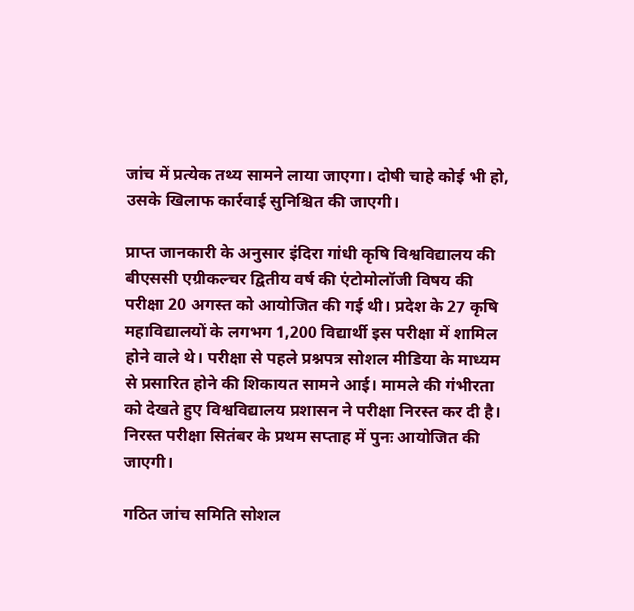जांच में प्रत्येक तथ्य सामने लाया जाएगा। दोषी चाहे कोई भी हो, उसके खिलाफ कार्रवाई सुनिश्चित की जाएगी।

प्राप्त जानकारी के अनुसार इंदिरा गांधी कृषि विश्वविद्यालय की बीएससी एग्रीकल्चर द्वितीय वर्ष की एंटोमोलॉजी विषय की परीक्षा 20 अगस्त को आयोजित की गई थी। प्रदेश के 27 कृषि महाविद्यालयों के लगभग 1,200 विद्यार्थी इस परीक्षा में शामिल होने वाले थे। परीक्षा से पहले प्रश्नपत्र सोशल मीडिया के माध्यम से प्रसारित होने की शिकायत सामने आई। मामले की गंभीरता को देखते हुए विश्वविद्यालय प्रशासन ने परीक्षा निरस्त कर दी है। निरस्त परीक्षा सितंबर के प्रथम सप्ताह में पुनः आयोजित की जाएगी।

गठित जांच समिति सोशल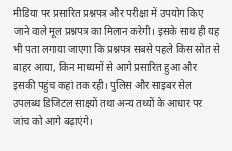मीडिया पर प्रसारित प्रश्नपत्र और परीक्षा में उपयोग किए जाने वाले मूल प्रश्नपत्र का मिलान करेगी। इसके साथ ही यह भी पता लगाया जाएगा कि प्रश्नपत्र सबसे पहले किस स्रोत से बाहर आया, किन माध्यमों से आगे प्रसारित हुआ और इसकी पहुंच कहां तक रही। पुलिस और साइबर सेल उपलब्ध डिजिटल साक्ष्यों तथा अन्य तथ्यों के आधार पर जांच को आगे बढ़ाएंगे।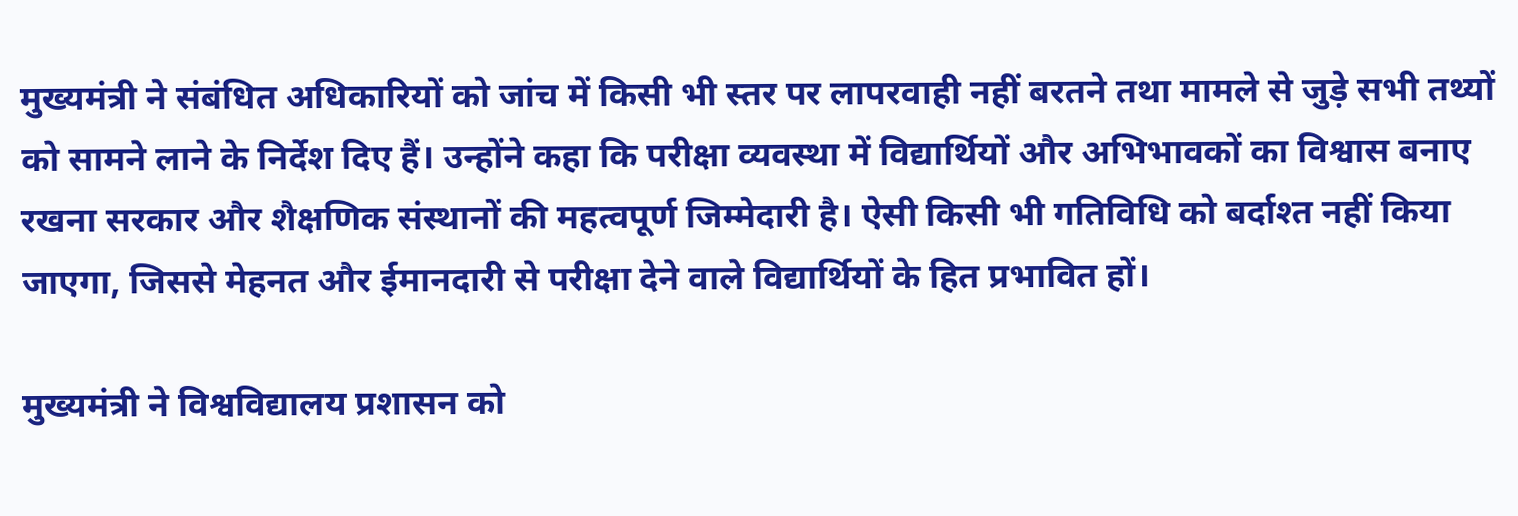मुख्यमंत्री ने संबंधित अधिकारियों को जांच में किसी भी स्तर पर लापरवाही नहीं बरतने तथा मामले से जुड़े सभी तथ्यों को सामने लाने के निर्देश दिए हैं। उन्होंने कहा कि परीक्षा व्यवस्था में विद्यार्थियों और अभिभावकों का विश्वास बनाए रखना सरकार और शैक्षणिक संस्थानों की महत्वपूर्ण जिम्मेदारी है। ऐसी किसी भी गतिविधि को बर्दाश्त नहीं किया जाएगा, जिससे मेहनत और ईमानदारी से परीक्षा देने वाले विद्यार्थियों के हित प्रभावित हों।

मुख्यमंत्री ने विश्वविद्यालय प्रशासन को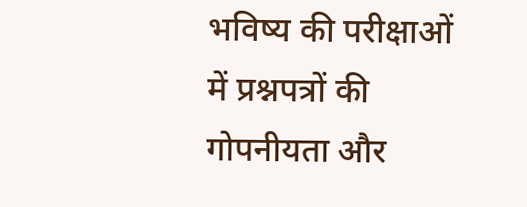भविष्य की परीक्षाओं में प्रश्नपत्रों की गोपनीयता और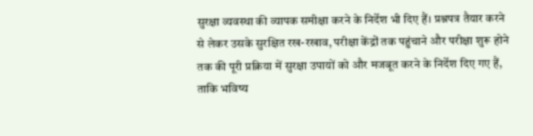सुरक्षा व्यवस्था की व्यापक समीक्षा करने के निर्देश भी दिए हैं। प्रश्नपत्र तैयार करने से लेकर उसके सुरक्षित रख-रखाव, परीक्षा केंद्रों तक पहुंचाने और परीक्षा शुरू होने तक की पूरी प्रक्रिया में सुरक्षा उपायों को और मजबूत करने के निर्देश दिए गए हैं, ताकि भविष्य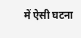में ऐसी घटना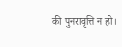की पुनरावृत्ति न हो।